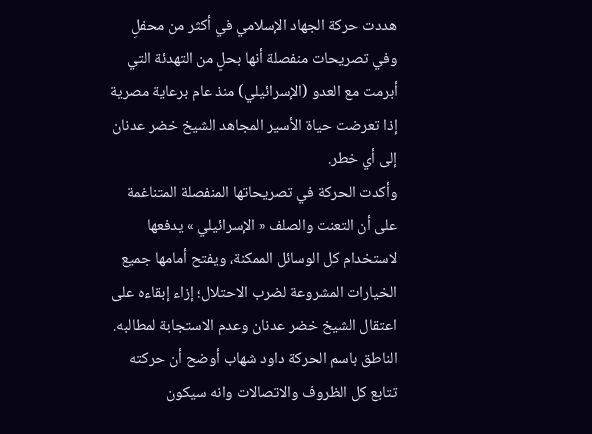هددت حركة الجهاد الإسلامي في أكثر من محفلِ وفي تصريحات منفصلة أنها بحلٍ من التهدئة التي أبرمت مع العدو (الإسرائيلي) منذ عام برعاية مصرية إذا تعرضت حياة الأسير المجاهد الشيخ خضر عدنان إلى أي خطر.
وأكدت الحركة في تصريحاتها المنفصلة المتناغمة على أن التعنت والصلف « الإسرائيلي » يدفعها لاستخدام كل الوسائل الممكنة، ويفتح أمامها جميع الخيارات المشروعة لضرب الاحتلال؛ إزاء إبقاءه على اعتقال الشيخ خضر عدنان وعدم الاستجابة لمطالبه.
الناطق باسم الحركة داود شهاب أوضح أن حركته تتابع كل الظروف والاتصالات وانه سيكون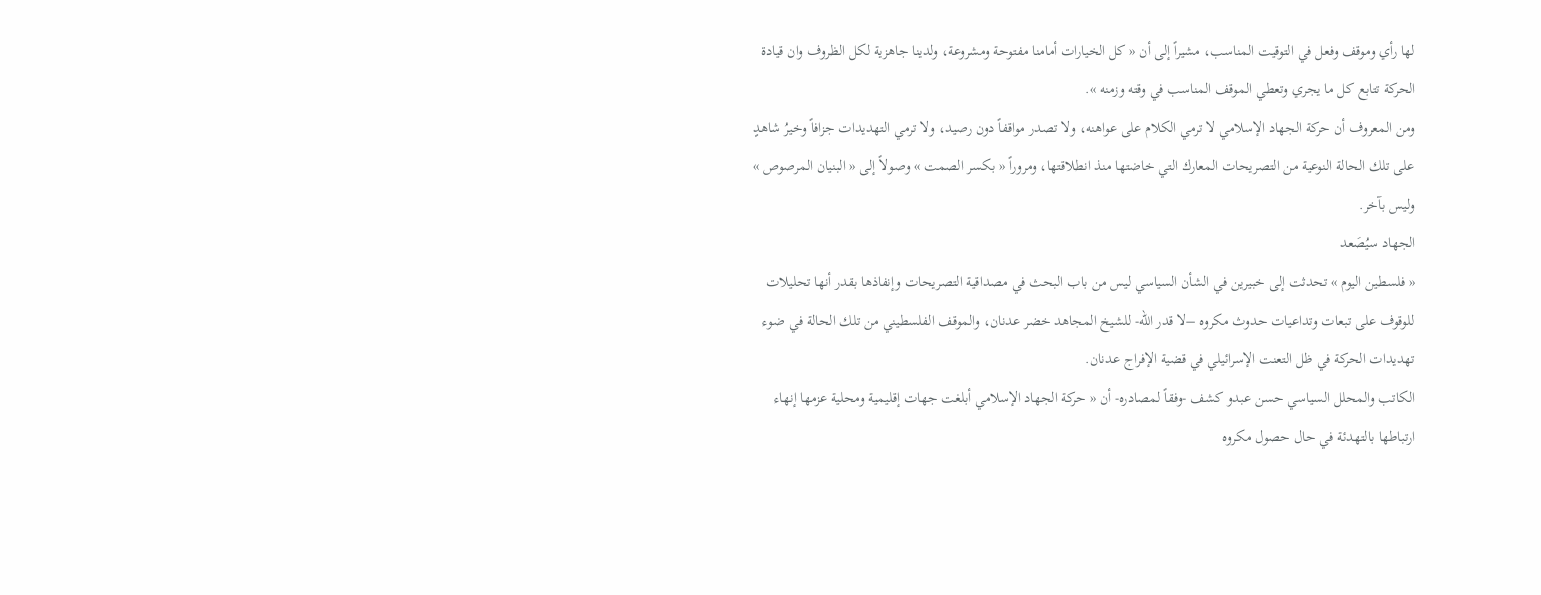لها رأي وموقف وفعل في التوقيت المناسب، مشيراً إلى أن « كل الخيارات أمامنا مفتوحة ومشروعة، ولدينا جاهزية لكل الظروف وان قيادة الحركة تتابع كل ما يجري وتعطي الموقف المناسب في وقته وزمنه ».
ومن المعروف أن حركة الجهاد الإسلامي لا ترمي الكلام على عواهنه، ولا تصدر مواقفاً دون رصيد، ولا ترمي التهديدات جزافاً وخيرُ شاهدٍ على تلك الحالة النوعية من التصريحات المعارك التي خاضتها منذ انطلاقتها، ومروراً « بكسر الصمت » وصولاً إلى « البنيان المرصوص » وليس بآخر.
الجهاد سيُصَعد
« فلسطين اليوم » تحدثت إلى خبيرين في الشأن السياسي ليس من باب البحث في مصداقية التصريحات وإنفاذها بقدر أنها تحليلات للوقوف على تبعات وتداعيات حدوث مكروه –لا قدر الله- للشيخ المجاهد خضر عدنان، والموقف الفلسطيني من تلك الحالة في ضوء تهديدات الحركة في ظل التعنت الإسرائيلي في قضية الإفراج عدنان.
الكاتب والمحلل السياسي حسن عبدو كشف -وفقاً لمصادره- أن « حركة الجهاد الإسلامي أبلغت جهات إقليمية ومحلية عزمها إنهاء ارتباطها بالتهدئة في حال حصول مكروه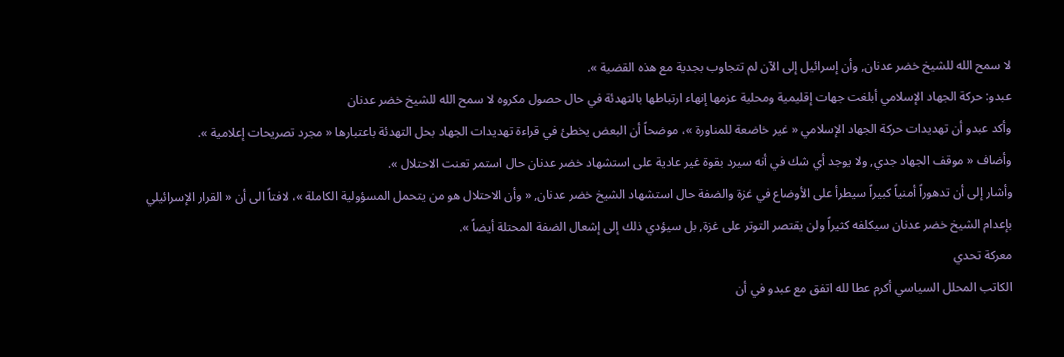لا سمح الله للشيخ خضر عدنان, وأن إسرائيل إلى الآن لم تتجاوب بجدية مع هذه القضية ».
عبدو: حركة الجهاد الإسلامي أبلغت جهات إقليمية ومحلية عزمها إنهاء ارتباطها بالتهدئة في حال حصول مكروه لا سمح الله للشيخ خضر عدنان
وأكد عبدو أن تهديدات حركة الجهاد الإسلامي « غير خاضعة للمناورة »، موضحاً أن البعض يخطئ في قراءة تهديدات الجهاد بحل التهدئة باعتبارها « مجرد تصريحات إعلامية ».
وأضاف « موقف الجهاد جدي, ولا يوجد أي شك في أنه سيرد بقوة غير عادية على استشهاد خضر عدنان حال استمر تعنت الاحتلال ».
وأشار إلى أن تدهوراً أمنياً كبيراً سيطرأ على الأوضاع في غزة والضفة حال استشهاد الشيخ خضر عدنان, « وأن الاحتلال هو من يتحمل المسؤولية الكاملة »، لافتاً الى أن « القرار الإسرائيلي بإعدام الشيخ خضر عدنان سيكلفه كثيراً ولن يقتصر التوتر على غزة, بل سيؤدي ذلك إلى إشعال الضفة المحتلة أيضاً ».
معركة تحدي
الكاتب المحلل السياسي أكرم عطا لله اتفق مع عبدو في أن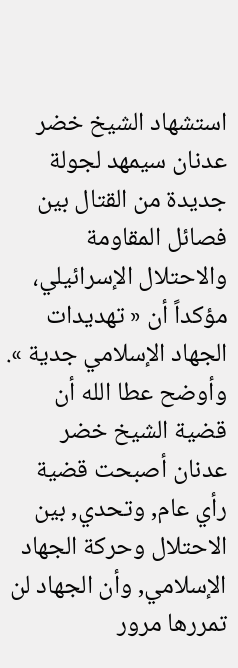استشهاد الشيخ خضر عدنان سيمهد لجولة جديدة من القتال بين فصائل المقاومة والاحتلال الإسرائيلي، مؤكداً أن « تهديدات الجهاد الإسلامي جدية ».
وأوضح عطا الله أن قضية الشيخ خضر عدنان أصبحت قضية رأي عام, وتحدي, بين الاحتلال وحركة الجهاد الإسلامي, وأن الجهاد لن تمررها مرور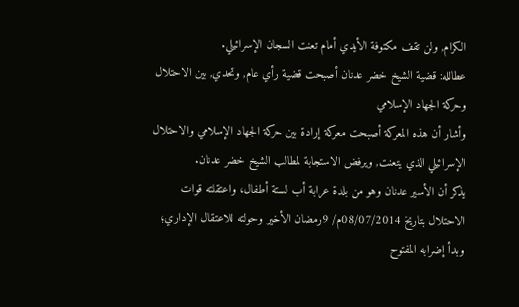الكرام, ولن تقف مكتوفة الأيدي أمام تعنت السجان الإسرائيلي.
عطالله: قضية الشيخ خضر عدنان أصبحت قضية رأي عام, وتحدي, بين الاحتلال وحركة الجهاد الإسلامي
وأشار أن هذه المعركة أصبحت معركة إرادة بين حركة الجهاد الإسلامي والاحتلال الإسرائيلي الذي يتعنت, ويرفض الاستجابة لمطالب الشيخ خضر عدنان.
يذكر أن الأسير عدنان وهو من بلدة عرابة أب لستة أطفال، واعتقلته قوات الاحتلال بتاريخ 08/07/2014م/ 9رمضان الأخير وحولته للاعتقال الإداري؛ وبدأ إضرابه المفتوح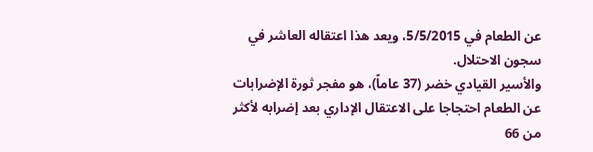عن الطعام في 5/5/2015، ويعد هذا اعتقاله العاشر في سجون الاحتلال.
والأسير القيادي خضر (37 عاماً)، هو مفجر ثورة الإضرابات عن الطعام احتجاجا على الاعتقال الإداري بعد إضرابه لأكثر من 66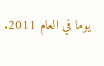يوما في العام 2011.